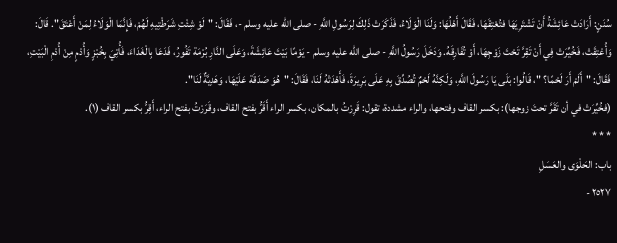سُنَنٍ: أَرَادَتْ عَائِشَةُ أَنْ تَشْتَرِيَهَا فتُعْتِقَهَا، فَقَالَ أَهْلُهَا: وَلَنَا الْوَلَاءُ، فَذَكَرَتْ ذَلِكَ لِرَسُولِ اللَّهِ - صلى الله عليه وسلم -، فَقَالَ: "لَوْ شِئْتِ شَرَطْتِيهِ لَهُمْ، فَإِنَّمَا الْوَلَاءُ لِمَنْ أَعْتَقَ". قَالَ: وَأُعْتِقَتْ، فَخُيِّرَتْ فِي أَنْ تَقِرَّ تَحْتَ زَوْجِهَا، أَوْ تُفَارِقَهُ. وَدَخَلَ رَسُولُ اللَّهِ - صلى الله عليه وسلم - يَوْمًا بَيْتَ عَائِشَةَ، وَعَلَى النَّارِ بُرْمَة تَفُورُ، فَدَعَا بِالْغَدَاءَ، فَأُتِيَ بِخُبْزٍ وَأُدْمٍ مِنْ أُدْمِ الْبَيْتِ، فَقَالَ: "أَلَمْ أَرَ لَحْمًا؟ "، قَالُوا: بَلَى يَا رَسُولَ اللَّهِ، وَلَكِنَّهُ لَحْمٌ تُصُدِّقَ بِهِ عَلَى بَرِيرَةَ، فَأَهْدَتْهُ لَنَا، فَقَالَ: "هُوَ صَدَقَة عَلَيْهَا، وَهَدِيَّةٌ لَنَا".
(فخُيِّرَتْ في أن تَقَرَّ تحتَ زوجها): بكسر القاف وفتحها، والراء مشددة، تقول: قَرِرْتُ بالمكان، بكسر الراء أَقَرُّ بفتح القاف، وقَرَرْتُ بفتح الراء، أَقِرُّ بكسر القاف (١).
* * *
باب: الحَلْوَى والعَسَلِ
٢٥٢٧ -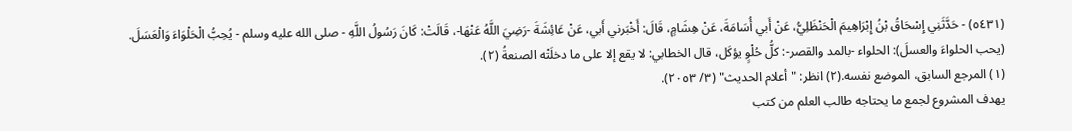(٥٤٣١) - حَدَّثَنِي إِسْحَاقُ بْنُ إِبْرَاهِيمَ الْحَنْظَلِيُّ، عَنْ أَبي أُسَامَةَ، عَنْ هِشَامٍ، قَالَ: أَخْبَرني أَبي، عَنْ عَائِشَةَ -رَضِيَ اللَّهُ عَنْهَا-، قَالَتْ: كَانَ رَسُولُ اللَّهِ - صلى الله عليه وسلم - يُحِبُّ الْحَلْوَاءَ وَالْعَسَلَ.
(يحب الحلواءَ والعسلَ): الحلواء -بالمد والقصر-: كلُّ حُلْوٍ يؤكَل، قال الخطابي: لا يقع إلا على ما دخلَتْه الصنعةُ (٢).
(١) المرجع السابق، الموضع نفسه.(٢) انظر: "أعلام الحديث" (٣/ ٢٠٥٣).
يهدف المشروع لجمع ما يحتاجه طالب العلم من كتب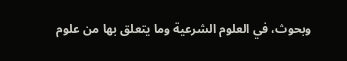وبحوث، في العلوم الشرعية وما يتعلق بها من علوم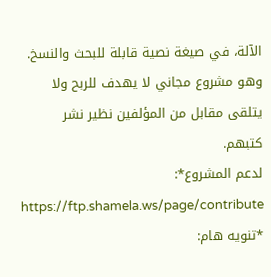الآلة، في صيغة نصية قابلة للبحث والنسخ.
وهو مشروع مجاني لا يهدف للربح ولا يتلقى مقابل من المؤلفين نظير نشر كتبهم.
لدعم المشروع*: https://ftp.shamela.ws/page/contribute
*تنويه هام: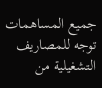جميع المساهمات توجه للمصاريف التشغيلية من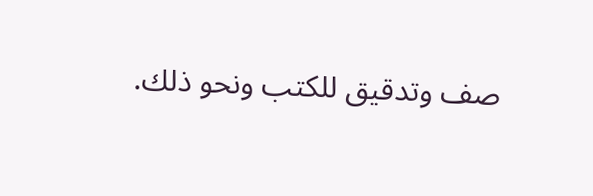صف وتدقيق للكتب ونحو ذلك.